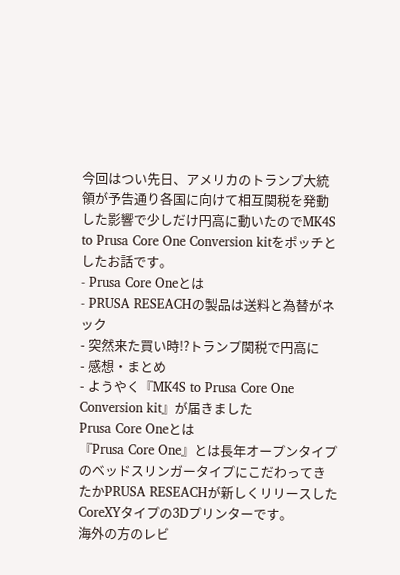今回はつい先日、アメリカのトランプ大統領が予告通り各国に向けて相互関税を発動した影響で少しだけ円高に動いたのでMK4S to Prusa Core One Conversion kitをポッチとしたお話です。
- Prusa Core Oneとは
- PRUSA RESEACHの製品は送料と為替がネック
- 突然来た買い時!?トランプ関税で円高に
- 感想・まとめ
- ようやく『MK4S to Prusa Core One Conversion kit』が届きました
Prusa Core Oneとは
『Prusa Core One』とは長年オープンタイプのベッドスリンガータイプにこだわってきたかPRUSA RESEACHが新しくリリースしたCoreXYタイプの3Dプリンターです。
海外の方のレビ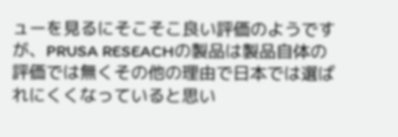ューを見るにそこそこ良い評価のようですが、PRUSA RESEACHの製品は製品自体の評価では無くその他の理由で日本では選ばれにくくなっていると思い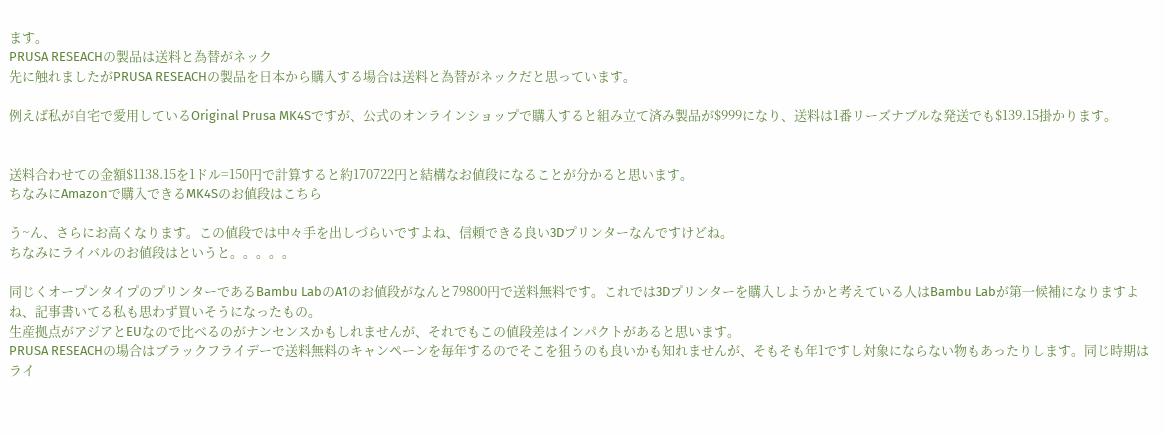ます。
PRUSA RESEACHの製品は送料と為替がネック
先に触れましたがPRUSA RESEACHの製品を日本から購入する場合は送料と為替がネックだと思っています。

例えば私が自宅で愛用しているOriginal Prusa MK4Sですが、公式のオンラインショップで購入すると組み立て済み製品が$999になり、送料は1番リーズナブルな発送でも$139.15掛かります。


送料合わせての金額$1138.15を1ドル=150円で計算すると約170722円と結構なお値段になることが分かると思います。
ちなみにAmazonで購入できるMK4Sのお値段はこちら

う~ん、さらにお高くなります。この値段では中々手を出しづらいですよね、信頼できる良い3Dプリンターなんですけどね。
ちなみにライバルのお値段はというと。。。。。

同じくオープンタイプのプリンターであるBambu LabのA1のお値段がなんと79800円で送料無料です。これでは3Dプリンターを購入しようかと考えている人はBambu Labが第一候補になりますよね、記事書いてる私も思わず買いそうになったもの。
生産拠点がアジアとEUなので比べるのがナンセンスかもしれませんが、それでもこの値段差はインパクトがあると思います。
PRUSA RESEACHの場合はブラックフライデーで送料無料のキャンペーンを毎年するのでそこを狙うのも良いかも知れませんが、そもそも年1ですし対象にならない物もあったりします。同じ時期はライ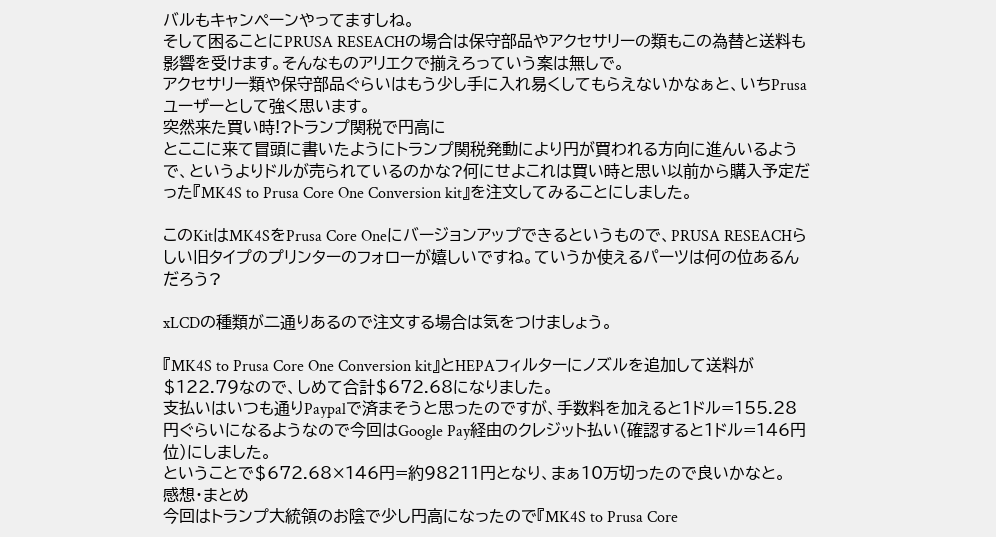バルもキャンペーンやってますしね。
そして困ることにPRUSA RESEACHの場合は保守部品やアクセサリーの類もこの為替と送料も影響を受けます。そんなものアリエクで揃えろっていう案は無しで。
アクセサリー類や保守部品ぐらいはもう少し手に入れ易くしてもらえないかなぁと、いちPrusaユーザーとして強く思います。
突然来た買い時!?トランプ関税で円高に
とここに来て冒頭に書いたようにトランプ関税発動により円が買われる方向に進んいるようで、というよりドルが売られているのかな?何にせよこれは買い時と思い以前から購入予定だった『MK4S to Prusa Core One Conversion kit』を注文してみることにしました。

このKitはMK4SをPrusa Core Oneにバージョンアップできるというもので、PRUSA RESEACHらしい旧タイプのプリンターのフォローが嬉しいですね。ていうか使えるパーツは何の位あるんだろう?

xLCDの種類が二通りあるので注文する場合は気をつけましょう。

『MK4S to Prusa Core One Conversion kit』とHEPAフィルターにノズルを追加して送料が$122.79なので、しめて合計$672.68になりました。
支払いはいつも通りPaypalで済まそうと思ったのですが、手数料を加えると1ドル=155.28円ぐらいになるようなので今回はGoogle Pay経由のクレジット払い(確認すると1ドル=146円位)にしました。
ということで$672.68×146円=約98211円となり、まぁ10万切ったので良いかなと。
感想・まとめ
今回はトランプ大統領のお陰で少し円高になったので『MK4S to Prusa Core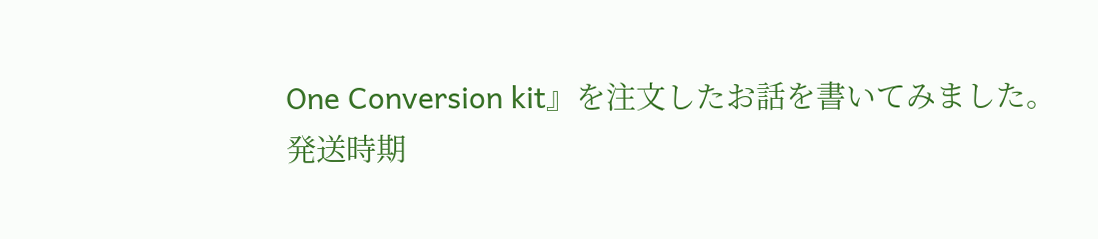One Conversion kit』を注文したお話を書いてみました。
発送時期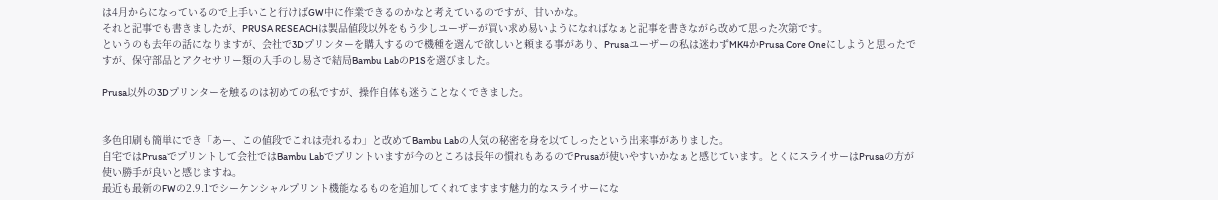は4月からになっているので上手いこと行けばGW中に作業できるのかなと考えているのですが、甘いかな。
それと記事でも書きましたが、PRUSA RESEACHは製品値段以外をもう少しユーザーが買い求め易いようになればなぁと記事を書きながら改めて思った次第です。
というのも去年の話になりますが、会社で3Dプリンターを購入するので機種を選んで欲しいと頼まる事があり、Prusaユーザーの私は迷わずMK4かPrusa Core Oneにしようと思ったですが、保守部品とアクセサリー類の入手のし易さで結局Bambu LabのP1Sを選びました。

Prusa以外の3Dプリンターを触るのは初めての私ですが、操作自体も迷うことなくできました。


多色印刷も簡単にでき「あー、この値段でこれは売れるわ」と改めてBambu Labの人気の秘密を身を以てしったという出来事がありました。
自宅ではPrusaでプリントして会社ではBambu Labでプリントいますが今のところは長年の慣れもあるのでPrusaが使いやすいかなぁと感じています。とくにスライサーはPrusaの方が使い勝手が良いと感じますね。
最近も最新のFWの2.9.1でシーケンシャルプリント機能なるものを追加してくれてますます魅力的なスライサーにな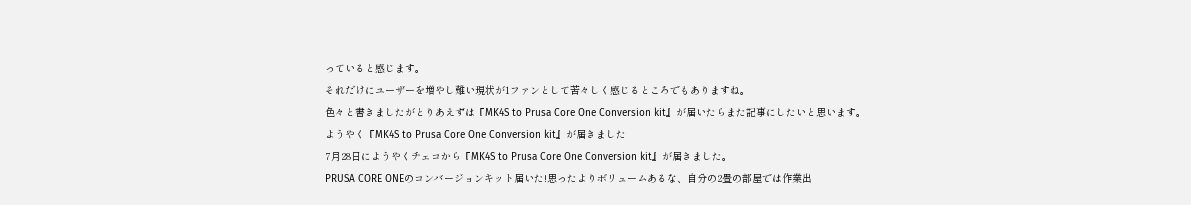っていると感じます。
それだけにユーザーを増やし難い現状が1ファンとして苦々しく感じるところでもありますね。
色々と書きましたがとりあえずは『MK4S to Prusa Core One Conversion kit』が届いたらまた記事にしたいと思います。
ようやく『MK4S to Prusa Core One Conversion kit』が届きました
7月28日にようやくチェコから『MK4S to Prusa Core One Conversion kit』が届きました。
PRUSA CORE ONEのコンバージョンキット届いた!思ったよりボリュームあるな、自分の2畳の部屋では作業出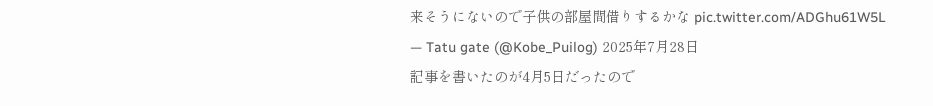来そうにないので子供の部屋間借りするかな pic.twitter.com/ADGhu61W5L
— Tatu gate (@Kobe_Puilog) 2025年7月28日
記事を書いたのが4月5日だったので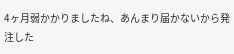4ヶ月弱かかりましたね、あんまり届かないから発注した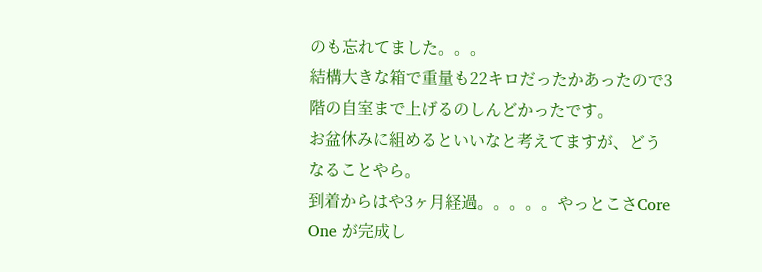のも忘れてました。。。
結構大きな箱で重量も22キロだったかあったので3階の自室まで上げるのしんどかったです。
お盆休みに組めるといいなと考えてますが、どうなることやら。
到着からはや3ヶ月経過。。。。。やっとこさCore One が完成し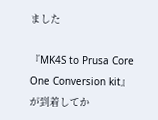ました

『MK4S to Prusa Core One Conversion kit』が到着してか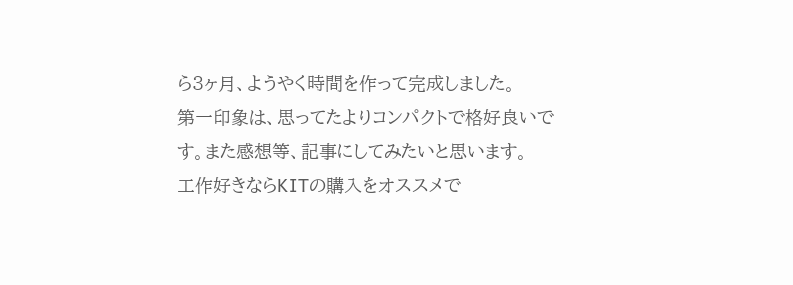ら3ヶ月、ようやく時間を作って完成しました。
第一印象は、思ってたよりコンパクトで格好良いです。また感想等、記事にしてみたいと思います。
工作好きならKITの購入をオススメで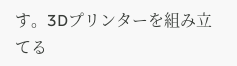す。3Dプリンターを組み立てる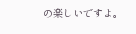の楽しいですよ。